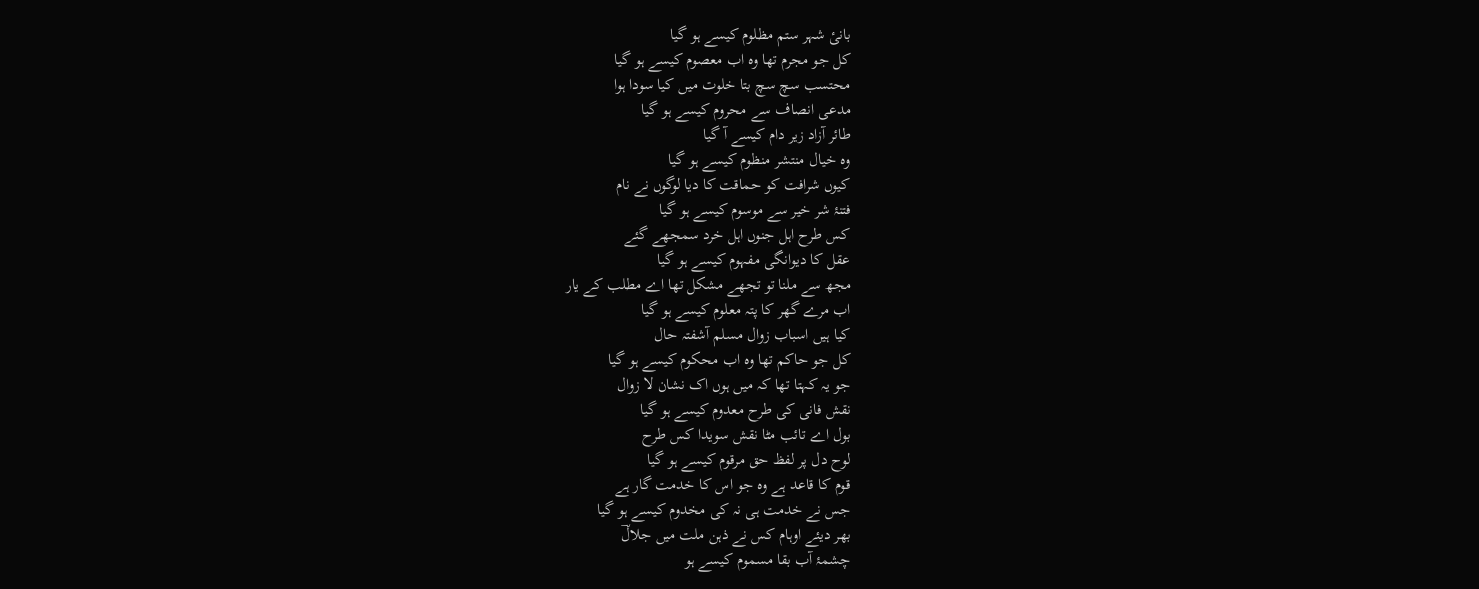بانیٔ شہر ستم مظلوم کیسے ہو گیا
کل جو مجرم تھا وہ اب معصوم کیسے ہو گیا
محتسب سچ سچ بتا خلوت میں کیا سودا ہوا
مدعی انصاف سے محروم کیسے ہو گیا
طائر آزاد زیر دام کیسے آ گیا
وہ خیال منتشر منظوم کیسے ہو گیا
کیوں شرافت کو حماقت کا دیا لوگوں نے نام
فتنۂ شر خیر سے موسوم کیسے ہو گیا
کس طرح اہل جنوں اہل خرد سمجھے گئے
عقل کا دیوانگی مفہوم کیسے ہو گیا
مجھ سے ملنا تو تجھے مشکل تھا اے مطلب کے یار
اب مرے گھر کا پتہ معلوم کیسے ہو گیا
کیا ہیں اسباب زوال مسلم آشفتہ حال
کل جو حاکم تھا وہ اب محکوم کیسے ہو گیا
جو یہ کہتا تھا کہ میں ہوں اک نشان لا زوال
نقش فانی کی طرح معدوم کیسے ہو گیا
بول اے تائب مٹا نقش سویدا کس طرح
لوح دل پر لفظ حق مرقوم کیسے ہو گیا
قوم کا قاعد ہے وہ جو اس کا خدمت گار ہے
جس نے خدمت ہی نہ کی مخدوم کیسے ہو گیا
بھر دیئے اوہام کس نے ذہن ملت میں جلالؔ
چشمۂ آب بقا مسموم کیسے ہو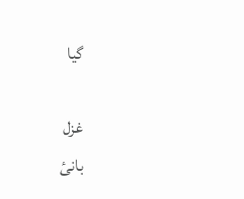گیا

غزل
بانیٔ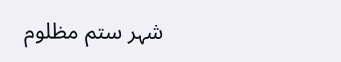شہر ستم مظلوم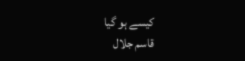کیسے ہو گیا
قاسم جلال